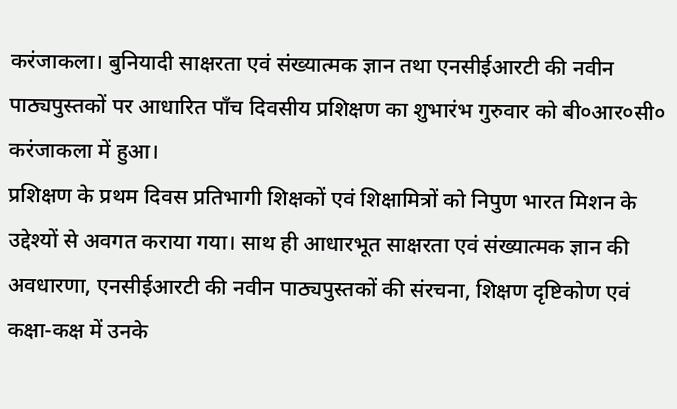करंजाकला। बुनियादी साक्षरता एवं संख्यात्मक ज्ञान तथा एनसीईआरटी की नवीन पाठ्यपुस्तकों पर आधारित पाँच दिवसीय प्रशिक्षण का शुभारंभ गुरुवार को बी०आर०सी० करंजाकला में हुआ।
प्रशिक्षण के प्रथम दिवस प्रतिभागी शिक्षकों एवं शिक्षामित्रों को निपुण भारत मिशन के उद्देश्यों से अवगत कराया गया। साथ ही आधारभूत साक्षरता एवं संख्यात्मक ज्ञान की अवधारणा, एनसीईआरटी की नवीन पाठ्यपुस्तकों की संरचना, शिक्षण दृष्टिकोण एवं कक्षा-कक्ष में उनके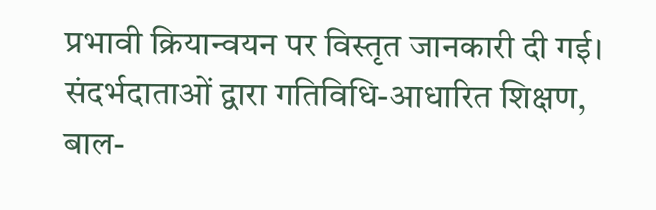प्रभावी क्रियान्वयन पर विस्तृत जानकारी दी गई।
संदर्भदाताओं द्वारा गतिविधि-आधारित शिक्षण, बाल-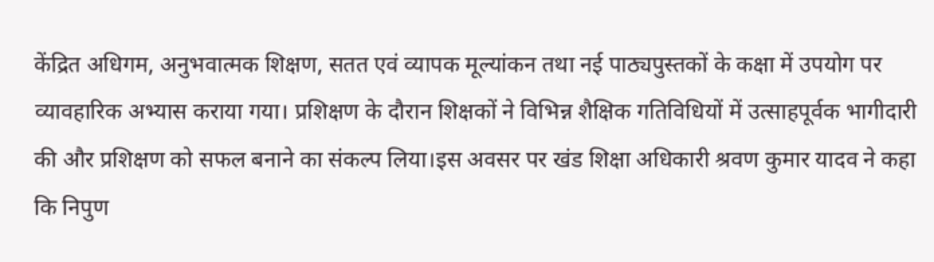केंद्रित अधिगम, अनुभवात्मक शिक्षण, सतत एवं व्यापक मूल्यांकन तथा नई पाठ्यपुस्तकों के कक्षा में उपयोग पर व्यावहारिक अभ्यास कराया गया। प्रशिक्षण के दौरान शिक्षकों ने विभिन्न शैक्षिक गतिविधियों में उत्साहपूर्वक भागीदारी की और प्रशिक्षण को सफल बनाने का संकल्प लिया।इस अवसर पर खंड शिक्षा अधिकारी श्रवण कुमार यादव ने कहा कि निपुण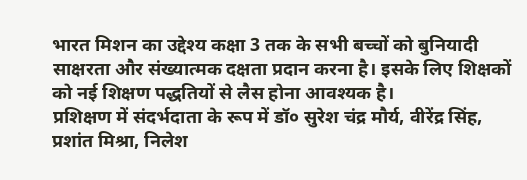भारत मिशन का उद्देश्य कक्षा 3 तक के सभी बच्चों को बुनियादी साक्षरता और संख्यात्मक दक्षता प्रदान करना है। इसके लिए शिक्षकों को नई शिक्षण पद्धतियों से लैस होना आवश्यक है।
प्रशिक्षण में संदर्भदाता के रूप में डॉ० सुरेश चंद्र मौर्य, वीरेंद्र सिंह, प्रशांत मिश्रा, निलेश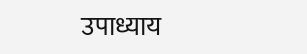उपाध्याय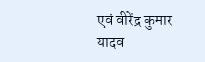एवं वीरेंद्र कुमार यादव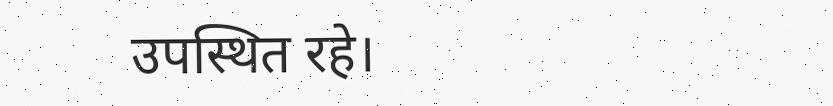उपस्थित रहे।